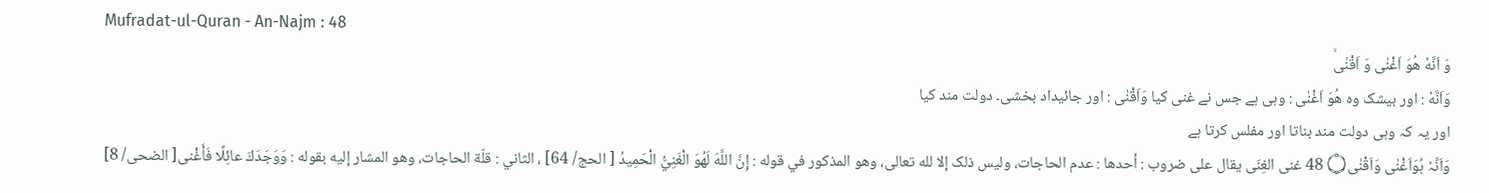Mufradat-ul-Quran - An-Najm : 48
وَ اَنَّهٗ هُوَ اَغْنٰى وَ اَقْنٰىۙ
وَاَنَّهٗ : اور بیشک وہ هُوَ اَغْنٰى : وہی ہے جس نے غنی کیا وَاَقْنٰى : اور جائیداد بخشی۔ دولت مند کیا
اور یہ کہ وہی دولت مند بناتا اور مفلس کرتا ہے
وَاَنَّہٗ ہُوَاَغْنٰى وَاَقْنٰى۝ 48 غنی الغِنَى يقال علی ضروب : أحدها : عدم الحاجات، ولیس ذلک إلا لله تعالی، وهو المذکور في قوله : إِنَّ اللَّهَ لَهُوَ الْغَنِيُّ الْحَمِيدُ [ الحج/ 64] ، الثاني : قلّة الحاجات، وهو المشار إليه بقوله : وَوَجَدَكَ عائِلًا فَأَغْنى[ الضحی/ 8]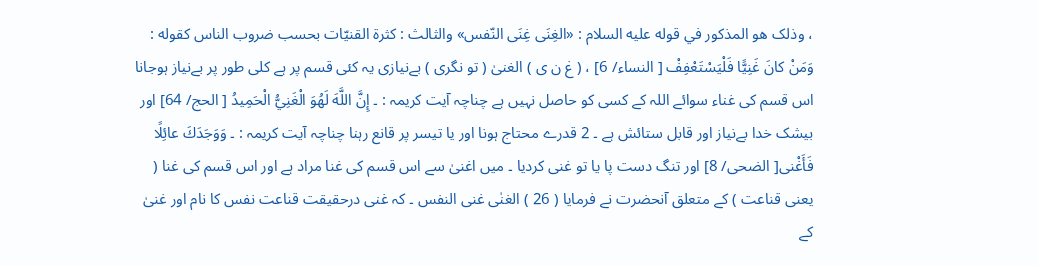، وذلک هو المذکور في قوله عليه السلام : «الغِنَى غِنَى النّفس» والثالث : كثرة القنيّات بحسب ضروب الناس کقوله : وَمَنْ كانَ غَنِيًّا فَلْيَسْتَعْفِفْ [ النساء/ 6] ، ( غ ن ی ) الغنیٰ ( تو نگری ) بےنیازی یہ کئی قسم پر ہے کلی طور پر بےنیاز ہوجانا اس قسم کی غناء سوائے اللہ کے کسی کو حاصل نہیں ہے چناچہ آیت کریمہ : ۔ إِنَّ اللَّهَ لَهُوَ الْغَنِيُّ الْحَمِيدُ [ الحج/ 64] اور بیشک خدا بےنیاز اور قابل ستائش ہے ۔ 2 قدرے محتاج ہونا اور یا تیسر پر قانع رہنا چناچہ آیت کریمہ : ۔ وَوَجَدَكَ عائِلًا فَأَغْنى[ الضحی/ 8] اور تنگ دست پا یا تو غنی کردیا ۔ میں اغنیٰ سے اس قسم کی غنا مراد ہے اور اس قسم کی غنا ( یعنی قناعت ) کے متعلق آنحضرت نے فرمایا ( 26 ) الغنٰی غنی النفس ۔ کہ غنی درحقیقت قناعت نفس کا نام اور غنیٰ کے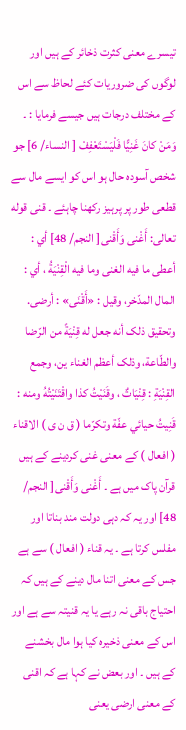تیسرے معنی کثرت ذخائر کے ہیں اور لوگوں کی ضروریات کئے لحاظ سے اس کے مختلف درجات ہیں جیسے فرمایا : ۔ وَمَنْ كانَ غَنِيًّا فَلْيَسْتَعْفِفْ [ النساء/ 6] جو شخص آسودہ حال ہو اس کو ایسے مال سے قطعی طور پر پرہیز رکھنا چاہئے ۔ قنی قوله تعالی: أَغْنى وَأَقْنى[ النجم/ 48] أي : أعطی ما فيه الغنی وما فيه الْقِنْيَةُ ، أي : المال المدّخر، وقیل : «أَقْنَى» : أرضی. وتحقیق ذلک أنه جعل له قِنْيَةً من الرّضا والطّاعة، وذلک أعظم الغناء ین، وجمع القِنْيَةِ : قِنْيَاتٌ ، وقَنَيْتُ كذا واقْتَنَيْتُهُ ومنه : قَنِيتُ حيائي عفّة وتكرّما ( ق ن ی ) الاقناء ( افعال ) کے معنی غنی کردینے کے ہیں قرآن پاک میں ہے ۔ أَغْنى وَأَقْنى[ النجم/ 48] اور یہ کہ دہی دولت مند بناتا اور مفلس کرتا ہے ۔ یہ قناء ( افعال ) سے ہے جس کے معنی اتنا مال دینے کے ہیں کہ احتیاج باقی نہ رہے یا یہ قنیتہ سے ہے اور اس کے معنی ذخیرہ کیا ہوا مال بخشنے کے ہیں ۔ اور بعض نے کہا ہے کہ اقنی کے معنی ارضی یعنی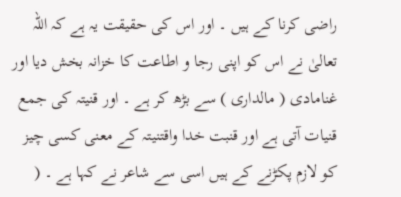راضی کرنا کے ہیں ۔ اور اس کی حقیقت یہ ہے کہ اللہ تعالیٰ نے اس کو اپنی رجا و اطاعت کا خزانہ بخش دیا اور غنامادی ( مالداری ) سے بڑھ کر ہے ۔ اور قنیتہ کی جمع قنیات آتی ہے اور قنبت خدا واقتنیتہ کے معنی کسی چیز کو لازم پکڑنے کے ہیں اسی سے شاعر نے کہا ہے ۔ (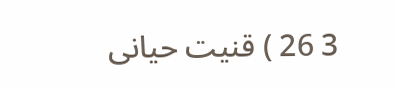3 26 ) قنیت حیانی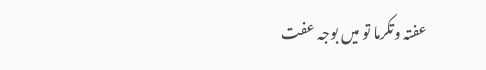عفتہ وتکرما تو میں بوجہ عفت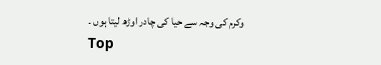وکرم کی وجہ سے حیا کی چادر اوڑھ لیتا ہوں ۔
Top